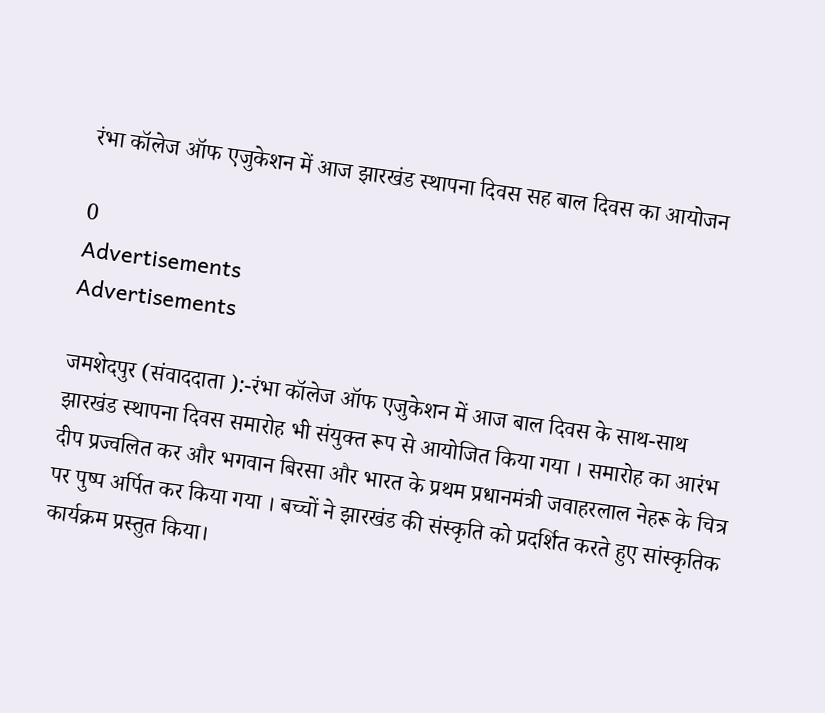रंभा कॉलेज ऑफ एजुकेशन में आज झारखंड स्थापना दिवस सह बाल दिवस का आयोजन

0
Advertisements
Advertisements

जमशेदपुर (संवाददाता ):-रंभा कॉलेज ऑफ एजुकेशन में आज बाल दिवस के साथ-साथ झारखंड स्थापना दिवस समारोह भी संयुक्त रूप से आयोजित किया गया । समारोह का आरंभ दीप प्रज्वलित कर और भगवान बिरसा और भारत के प्रथम प्रधानमंत्री जवाहरलाल नेहरू के चित्र पर पुष्प अर्पित कर किया गया । बच्चों ने झारखंड की संस्कृति को प्रदर्शित करते हुए सांस्कृतिक कार्यक्रम प्रस्तुत किया।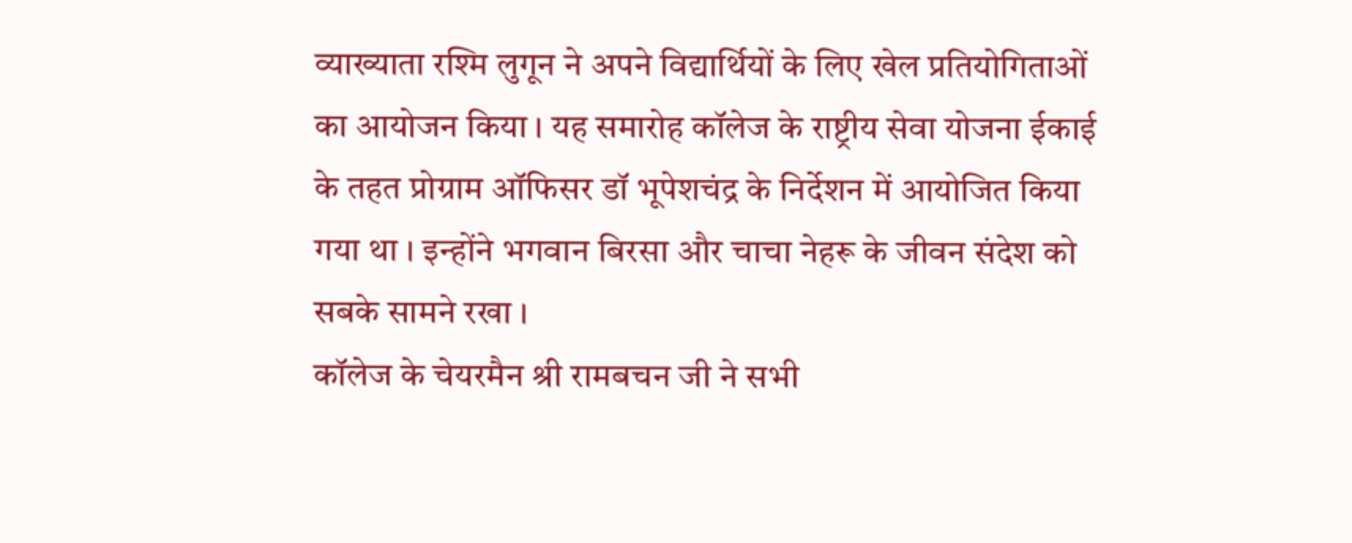व्याख्याता रश्मि लुगून ने अपने विद्यार्थियों के लिए खेल प्रतियोगिताओं का आयोजन किया । यह समारोह कॉलेज के राष्ट्रीय सेवा योजना ईकाई के तहत प्रोग्राम ऑफिसर डॉ भूपेशचंद्र के निर्देशन में आयोजित किया गया था । इन्होंने भगवान बिरसा और चाचा नेहरू के जीवन संदेश को सबके सामने रखा ।
कॉलेज के चेयरमैन श्री रामबचन जी ने सभी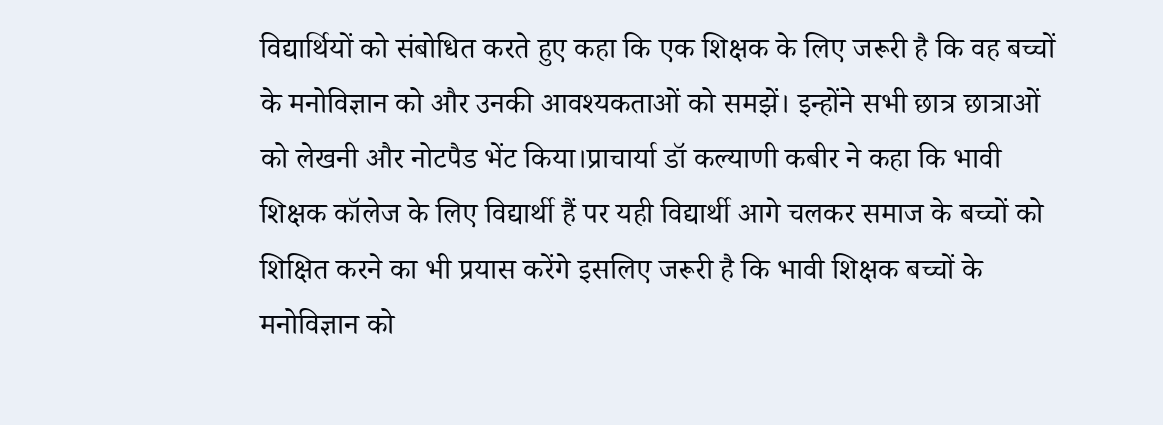विद्यार्थियों को संबोधित करते हुए कहा कि एक शिक्षक के लिए जरूरी है कि वह बच्चों के मनोविज्ञान को और उनकी आवश्यकताओं को समझें। इन्होंने सभी छात्र छात्राओं को लेखनी और नोटपैड भेंट किया।प्राचार्या डॉ कल्याणी कबीर ने कहा कि भावी शिक्षक कॉलेज के लिए विद्यार्थी हैं पर यही विद्यार्थी आगे चलकर समाज के बच्चों को शिक्षित करने का भी प्रयास करेंगे इसलिए जरूरी है कि भावी शिक्षक बच्चों के मनोविज्ञान को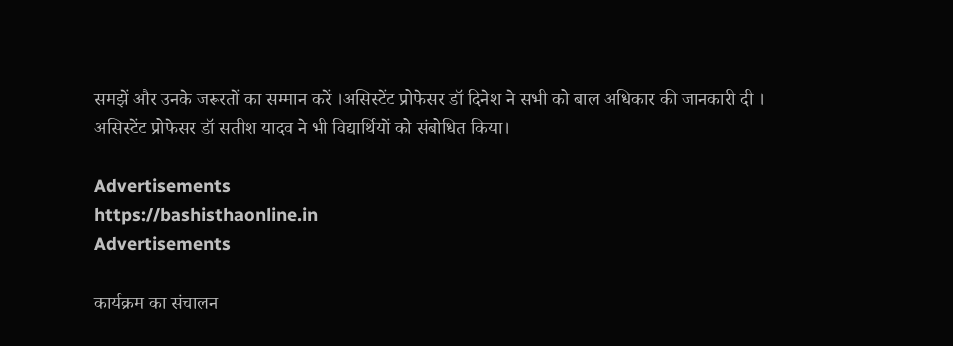समझें और उनके जरूरतों का सम्मान करें ।असिस्टेंट प्रोफेसर डॉ दिनेश ने सभी को बाल अधिकार की जानकारी दी । असिस्टेंट प्रोफेसर डॉ सतीश यादव ने भी विद्यार्थियों को संबोधित किया।

Advertisements
https://bashisthaonline.in
Advertisements

कार्यक्रम का संचालन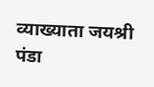व्याख्याता जयश्री पंडा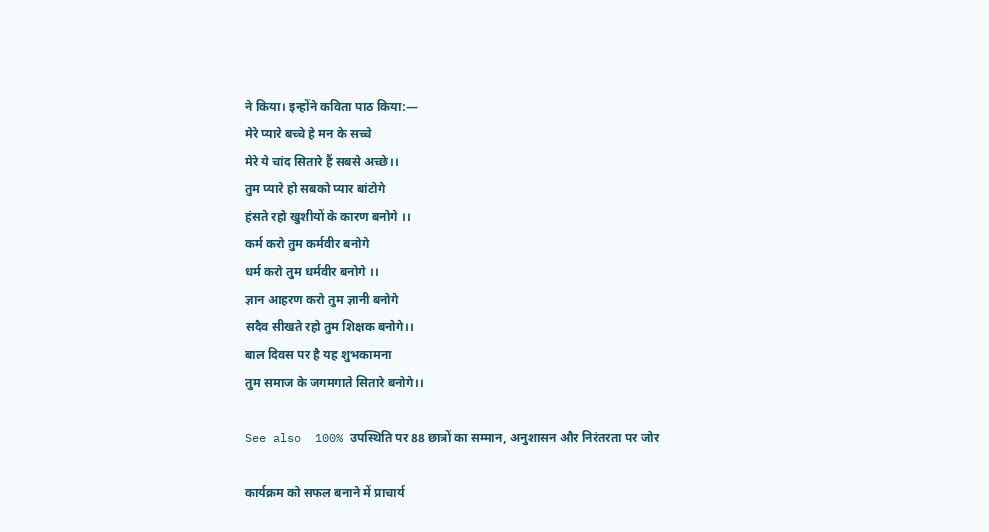ने किया। इन्होंने कविता पाठ किया:—
मेरे प्यारे बच्चे हे मन के सच्चे
मेरे ये चांद सितारे हैं सबसे अच्छे।।
तुम प्यारे हो सबको प्यार बांटोगे
हंसते रहो खुशीयों के कारण बनोगे ।।
कर्म करो तुम कर्मवीर बनोगे
धर्म करो तुम धर्मवीर बनोगे ।।
ज्ञान आहरण करो तुम ज्ञानी बनोगे
सदैव सीखते रहो तुम शिक्षक बनोगे।।
बाल दिवस पर है यह शुभकामना
तुम समाज के जगमगाते सितारे बनोगे।।

See also  100% उपस्थिति पर 88 छात्रों का सम्मान, अनुशासन और निरंतरता पर जोर

कार्यक्रम को सफल बनाने में प्राचार्य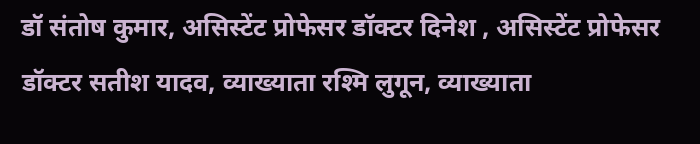डॉ संतोष कुमार, असिस्टेंट प्रोफेसर डॉक्टर दिनेश , असिस्टेंट प्रोफेसर डॉक्टर सतीश यादव, व्याख्याता रश्मि लुगून, व्याख्याता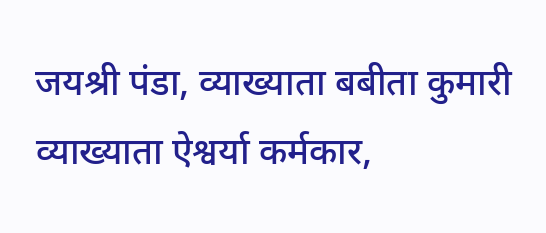जयश्री पंडा, व्याख्याता बबीता कुमारी व्याख्याता ऐश्वर्या कर्मकार,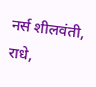नर्स शीलवंती, राधे,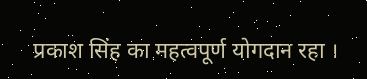प्रकाश सिंह का महत्वपूर्ण योगदान रहा ।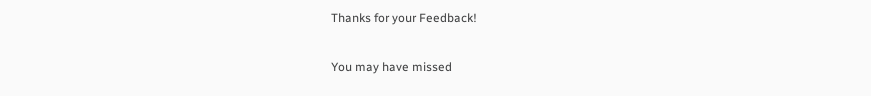Thanks for your Feedback!

You may have missed